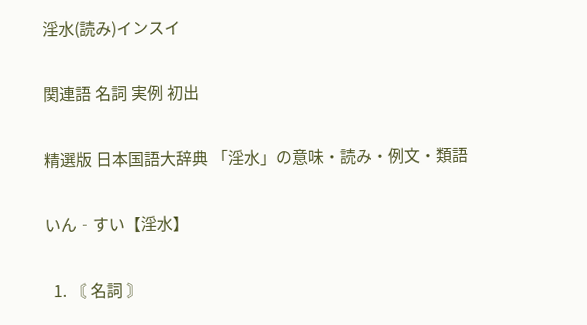淫水(読み)インスイ

関連語 名詞 実例 初出

精選版 日本国語大辞典 「淫水」の意味・読み・例文・類語

いん‐すい【淫水】

  1. 〘 名詞 〙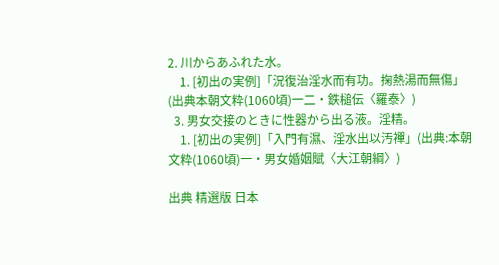2. 川からあふれた水。
    1. [初出の実例]「況復治淫水而有功。掬熱湯而無傷」(出典本朝文粋(1060頃)一二・鉄槌伝〈羅泰〉)
  3. 男女交接のときに性器から出る液。淫精。
    1. [初出の実例]「入門有濕、淫水出以汚襌」(出典:本朝文粋(1060頃)一・男女婚姻賦〈大江朝綱〉)

出典 精選版 日本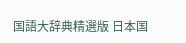国語大辞典精選版 日本国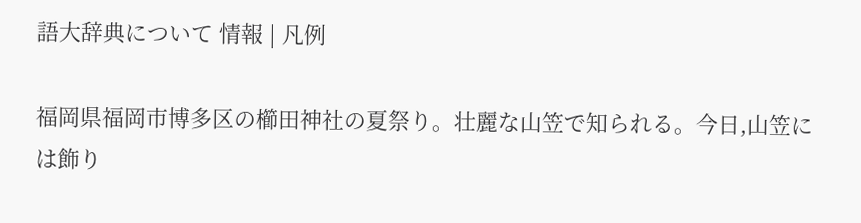語大辞典について 情報 | 凡例

福岡県福岡市博多区の櫛田神社の夏祭り。壮麗な山笠で知られる。今日,山笠には飾り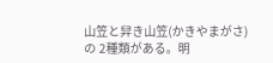山笠と舁き山笠(かきやまがさ)の 2種類がある。明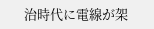治時代に電線が架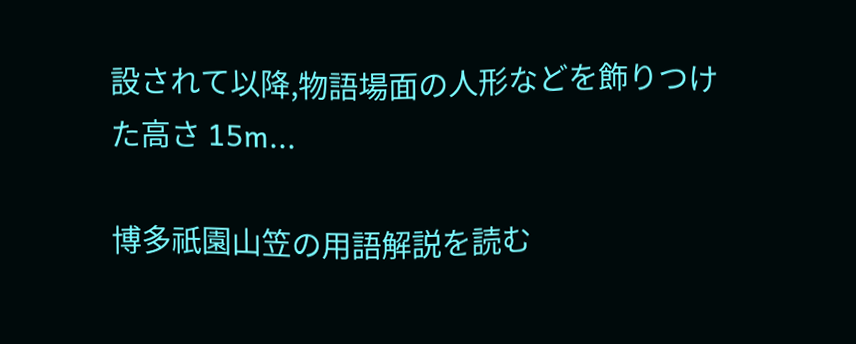設されて以降,物語場面の人形などを飾りつけた高さ 15m...

博多祇園山笠の用語解説を読む